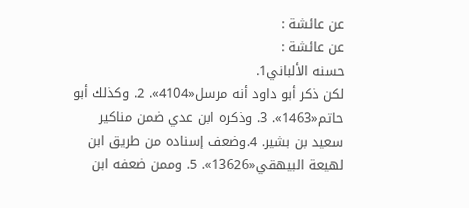عن عائشة :
عن عائشة :
حسنه الألباني1.
لكن ذكر أبو داود أنه مرسل«4104». 2. وكذلك أبو حاتم«1463». 3. وذكره ابن عدي ضمن مناكير سعيد بن بشير. 4.وضعف إسناده من طريق ابن لهيعة البيهقي«13626». 5. وممن ضعفه ابن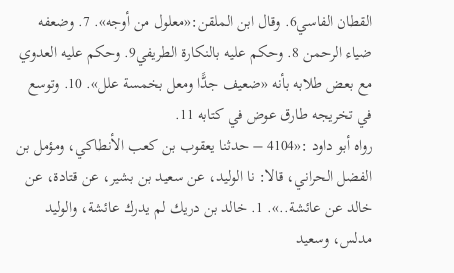القطان الفاسي6. وقال ابن الملقن:«معلول من أوجه». 7. وضعفه ضياء الرحمن 8. وحكم عليه بالنكارة الطريفي9. وحكم عليه العدوي مع بعض طلابه بأنه «ضعيف جدًّا ومعل بخمسة علل». 10. وتوسع في تخريجه طارق عوض في كتابه 11.
رواه أبو داود :«4104 – حدثنا يعقوب بن كعب الأنطاكي، ومؤمل بن الفضل الحراني، قالا: نا الوليد، عن سعيد بن بشير، عن قتادة، عن خالد عن عائشة..». 1. خالد بن دريك لم يدرك عائشة، والوليد مدلس، وسعيد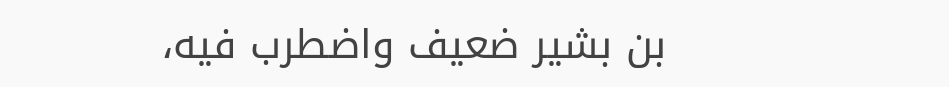بن بشير ضعيف واضطرب فيه،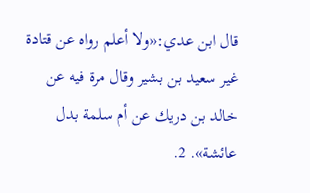قال ابن عدي:«ولا أعلم رواه عن قتادة غير سعيد بن بشير وقال مرة فيه عن خالد بن دريك عن أم سلمة بدل عائشة». 2.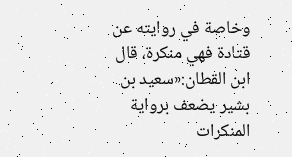وخاصة في روايته عن قتادة فهي منكرة، قال ابن القطان:«سعيد بن بشير يضعف برواية المنكرات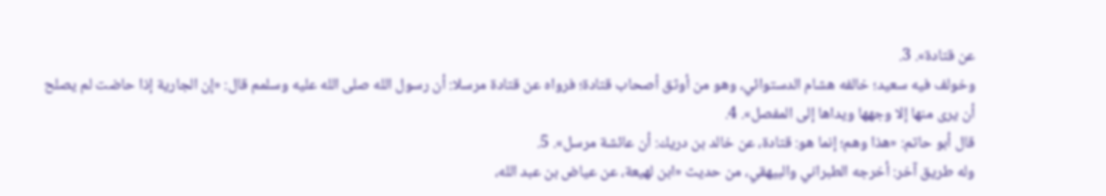عن قتادة». 3.
وخولف فيه سعيد؛ خالفه هشام الدستوائي، وهو من أوثق أصحاب قتادة؛ فرواه عن قتادة مرسلا: أن رسول الله صلى الله عليه وسلمم قال: «إن الجارية إذا حاضت لم يصلح أن يرى منها إلا وجهها ويداها إلى المفصل». 4.
قال أبو حاتم: «هذا وهم؛ إنما هو: قتادة، عن خالد بن دريك: أن عائشة مرسل». 5.
وله طريق آخر: أخرجه الطبراني والبيهقي، من حديث «ابن لهيعة، عن عياض بن عبد الله،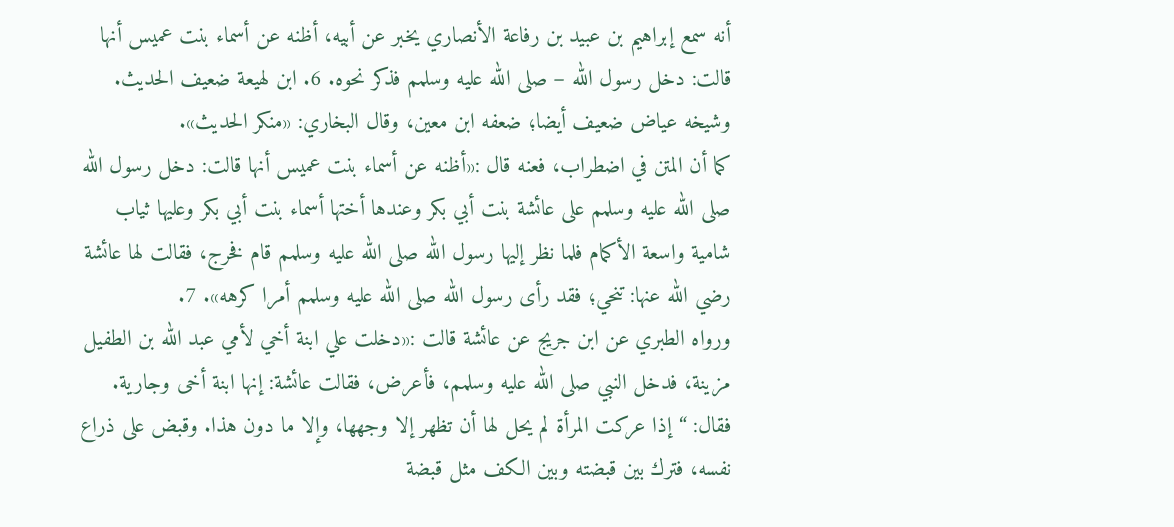أنه سمع إبراهيم بن عبيد بن رفاعة الأنصاري يخبر عن أبيه، أظنه عن أسماء بنت عميس أنها قالت: دخل رسول الله – صلى الله عليه وسلمم فذكر نحوه. 6. ابن لهيعة ضعيف الحديث. وشيخه عياض ضعيف أيضا؛ ضعفه ابن معين، وقال البخاري: «منكر الحديث».
كما أن المتن في اضطراب، فعنه قال :«أظنه عن أسماء بنت عميس أنها قالت: دخل رسول الله صلى الله عليه وسلمم على عائشة بنت أبي بكر وعندها أختها أسماء بنت أبي بكر وعليها ثياب شامية واسعة الأكمام فلما نظر إليها رسول الله صلى الله عليه وسلمم قام فخرج، فقالت لها عائشة رضي الله عنها: تنحي؛ فقد رأى رسول الله صلى الله عليه وسلمم أمرا كرهه». 7.
ورواه الطبري عن ابن جريج عن عائشة قالت :«دخلت علي ابنة أخي لأمي عبد الله بن الطفيل مزينة، فدخل النبي صلى الله عليه وسلمم، فأعرض، فقالت عائشة: إنها ابنة أخى وجارية. فقال: “إذا عركت المرأة لم يحل لها أن تظهر إلا وجهها، وإلا ما دون هذا. وقبض على ذراع نفسه، فترك بين قبضته وبين الكف مثل قبضة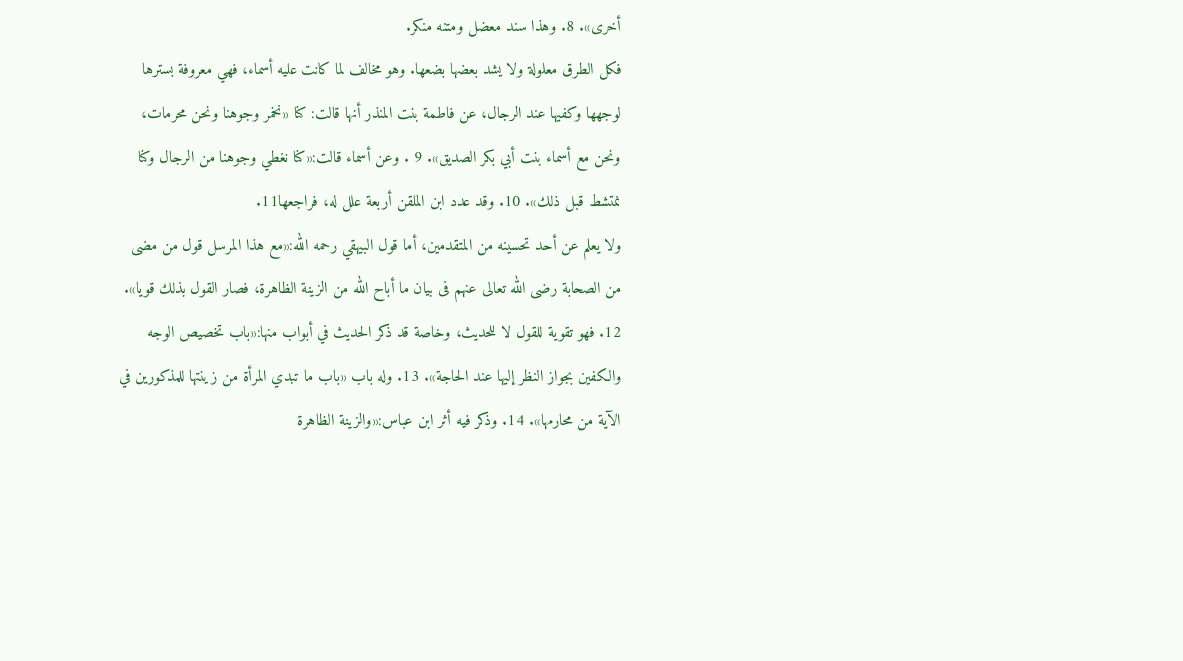أخرى». 8. وهذا سند معضل ومتنه منكر.
فكل الطرق معلولة ولا يشد بعضها بضعها. وهو مخالف لما كانت عليه أسماء، فهي معروفة بسترها لوجهها وكفيها عند الرجال، عن فاطمة بنت المنذر أنها قالت: كنا «نخمر وجوهنا ونحن محرمات، ونحن مع أسماء بنت أبي بكر الصديق». 9 . وعن أسماء قالت:«كنا نغطي وجوهنا من الرجال وكنا نمتشط قبل ذلك». 10. وقد عدد ابن الملقن أربعة علل له، فراجعها11.
ولا يعلم عن أحد تحسينه من المتقدمين، أما قول البيهقي رحمه الله:«مع هذا المرسل قول من مضى من الصحابة رضى الله تعالى عنهم فى بيان ما أباح الله من الزينة الظاهرة، فصار القول بذلك قويا». 12. فهو تقوية للقول لا للحديث، وخاصة قد ذكر الحديث في أبواب منها:«باب تخصيص الوجه والكفين بجواز النظر إليها عند الحاجة». 13. وله باب «باب ما تبدي المرأة من زينتها للمذكورين في الآية من محارمها». 14. وذكر فيه أثر ابن عباس:«والزينة الظاهرة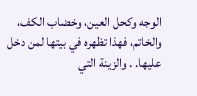الوجه وكحل العين، وخضاب الكف، والخاتم، فهذا تظهره في بيتها لمن دخل عليها. . والزينة التي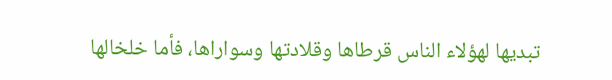تبديها لهؤلاء الناس قرطاها وقلادتها وسواراها، فأما خلخالها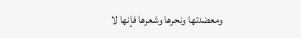ومعضدتها ونحرها وشعرها فإنها لا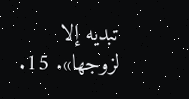تبديه إلا لزوجها». 15.